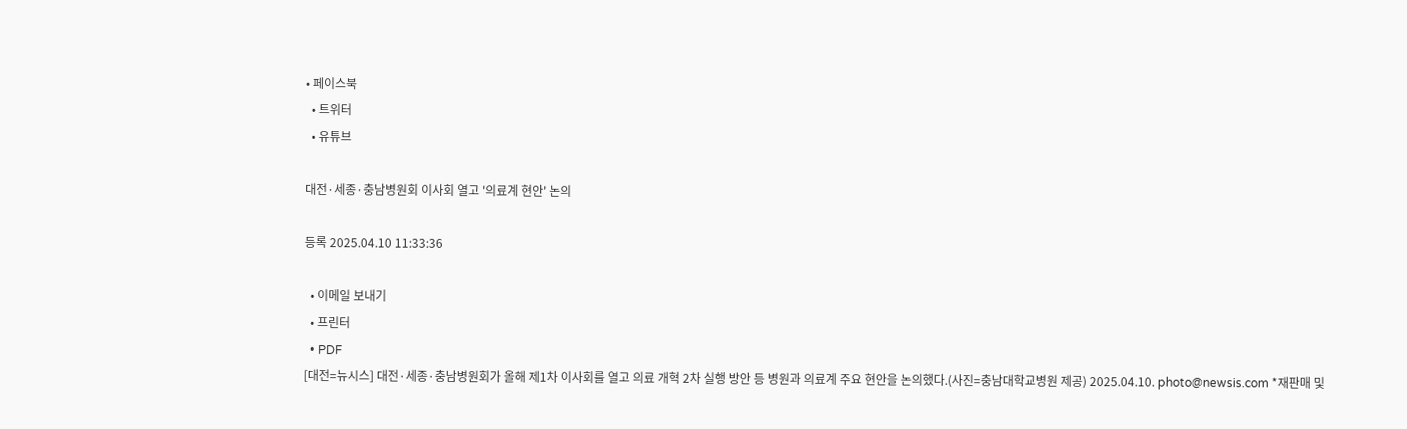• 페이스북
  • 트위터
  • 유튜브

대전·세종·충남병원회 이사회 열고 '의료계 현안' 논의

등록 2025.04.10 11:33:36

  • 이메일 보내기
  • 프린터
  • PDF
[대전=뉴시스] 대전·세종·충남병원회가 올해 제1차 이사회를 열고 의료 개혁 2차 실행 방안 등 병원과 의료계 주요 현안을 논의했다.(사진=충남대학교병원 제공) 2025.04.10. photo@newsis.com *재판매 및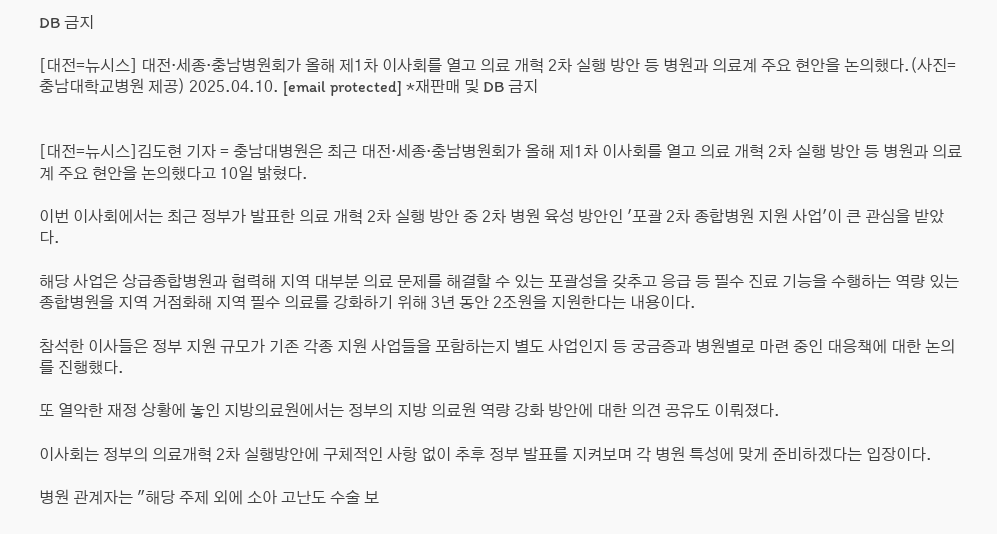DB 금지

[대전=뉴시스] 대전·세종·충남병원회가 올해 제1차 이사회를 열고 의료 개혁 2차 실행 방안 등 병원과 의료계 주요 현안을 논의했다.(사진=충남대학교병원 제공) 2025.04.10. [email protected] *재판매 및 DB 금지


[대전=뉴시스]김도현 기자 = 충남대병원은 최근 대전·세종·충남병원회가 올해 제1차 이사회를 열고 의료 개혁 2차 실행 방안 등 병원과 의료계 주요 현안을 논의했다고 10일 밝혔다.

이번 이사회에서는 최근 정부가 발표한 의료 개혁 2차 실행 방안 중 2차 병원 육성 방안인 '포괄 2차 종합병원 지원 사업'이 큰 관심을 받았다.

해당 사업은 상급종합병원과 협력해 지역 대부분 의료 문제를 해결할 수 있는 포괄성을 갖추고 응급 등 필수 진료 기능을 수행하는 역량 있는 종합병원을 지역 거점화해 지역 필수 의료를 강화하기 위해 3년 동안 2조원을 지원한다는 내용이다.

참석한 이사들은 정부 지원 규모가 기존 각종 지원 사업들을 포함하는지 별도 사업인지 등 궁금증과 병원별로 마련 중인 대응책에 대한 논의를 진행했다.

또 열악한 재정 상황에 놓인 지방의료원에서는 정부의 지방 의료원 역량 강화 방안에 대한 의견 공유도 이뤄졌다.

이사회는 정부의 의료개혁 2차 실행방안에 구체적인 사항 없이 추후 정부 발표를 지켜보며 각 병원 특성에 맞게 준비하겠다는 입장이다.

병원 관계자는 "해당 주제 외에 소아 고난도 수술 보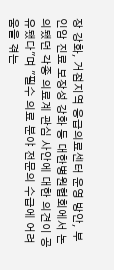장 강화, 거점지역 응급의료센터 운영 방안, 부인암 진료 보장성 강화 등 대한병원협회에서 논의됐던 각종 의료계 관심 사안에 대한 의견이 공유됐다"며 "필수 의료 분야 전문의 수급에 어려움을 겪는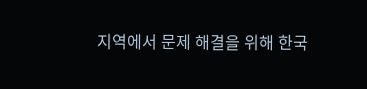지역에서 문제 해결을 위해 한국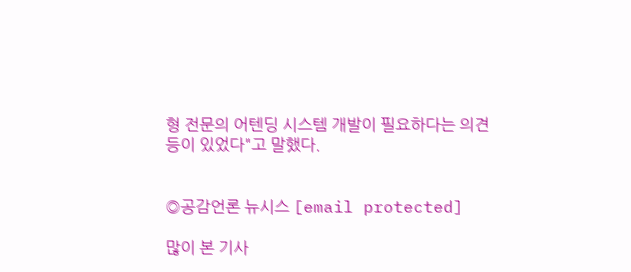형 전문의 어텐딩 시스템 개발이 필요하다는 의견 등이 있었다"고 말했다.


◎공감언론 뉴시스 [email protected]

많이 본 기사